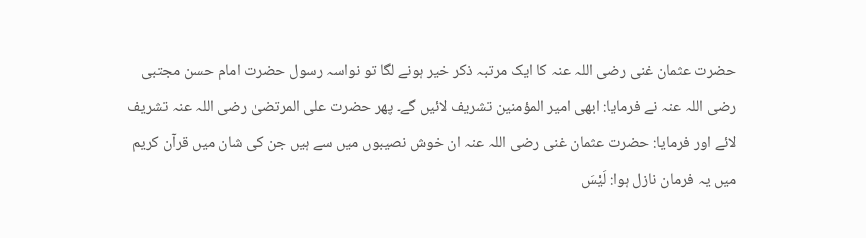حضرت عثمان غنی رضی اللہ عنہ کا ایک مرتبہ ذکر خیر ہونے لگا تو نواسہ رسول حضرت امام حسن مجتبی رضی اللہ عنہ نے فرمایا: ابھی امیر المؤمنین تشریف لائیں گے۔ پھر حضرت علی المرتضیٰ رضی اللہ عنہ تشریف لائے اور فرمایا: حضرت عثمان غنی رضی اللہ عنہ ان خوش نصیبوں میں سے ہیں جن کی شان میں قرآن کریم میں یہ فرمان نازل ہوا: لَیْسَ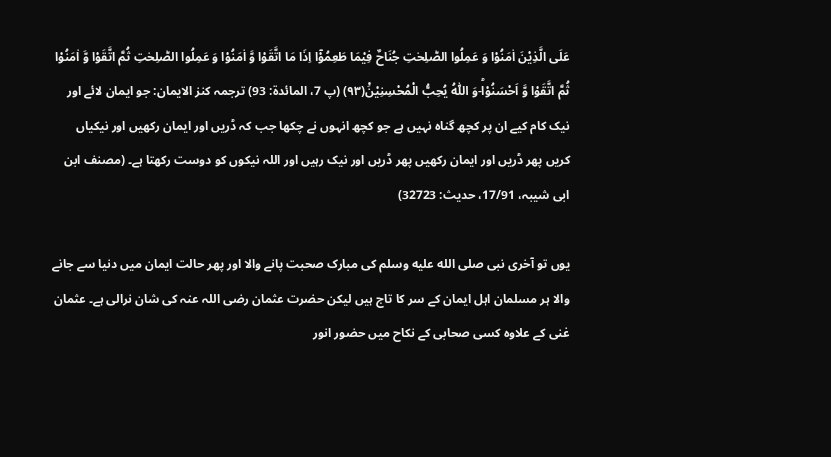عَلَى الَّذِیْنَ اٰمَنُوْا وَ عَمِلُوا الصّٰلِحٰتِ جُنَاحٌ فِیْمَا طَعِمُوْۤا اِذَا مَا اتَّقَوْا وَّ اٰمَنُوْا وَ عَمِلُوا الصّٰلِحٰتِ ثُمَّ اتَّقَوْا وَّ اٰمَنُوْا ثُمَّ اتَّقَوْا وَّ اَحْسَنُوْاؕ-وَ اللّٰهُ یُحِبُّ الْمُحْسِنِیْنَ۠(۹۳) (پ 7، المائدة: 93) ترجمہ کنز الایمان: جو ایمان لائے اور نیک کام کیے ان پر کچھ گناہ نہیں ہے جو کچھ انہوں نے چکھا جب کہ ڈریں اور ایمان رکھیں اور نیکیاں کریں پھر ڈریں اور ایمان رکھیں پھر ڈریں اور نیک رہیں اور اللہ نیکوں کو دوست رکھتا ہے۔ (مصنف ابن ابی شیبہ، 17/91، حدیث: 32723)

یوں تو آخری نبی صلى الله عليه وسلم کی مبارک صحبت پانے والا اور پھر حالت ایمان میں دنیا سے جانے والا ہر مسلمان اہل ایمان کے سر کا تاج ہیں لیکن حضرت عثمان رضی اللہ عنہ کی شان نرالی ہے۔ عثمان غنی کے علاوہ کسی صحابی کے نکاح میں حضور انور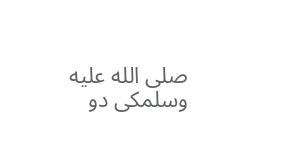صلى الله عليه وسلمکی دو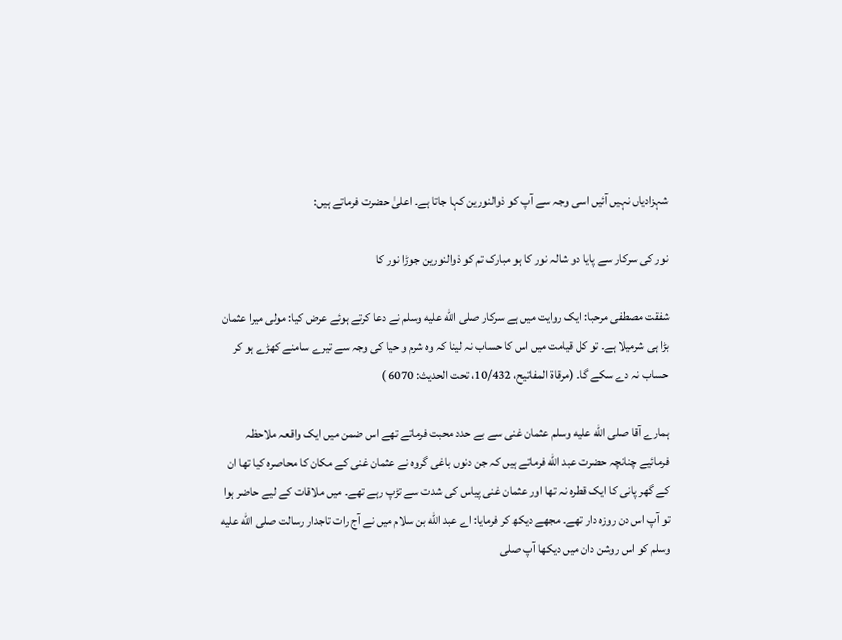شہزادیاں نہیں آئیں اسی وجہ سے آپ کو ذوالنورین کہا جاتا ہے۔ اعلیٰ حضرت فرماتے ہیں:

نور کی سرکار سے پایا دو شالہ نور کا ہو مبارک تم کو ذوالنورین جوڑا نور کا

شفقت مصطفی مرحبا: ایک روایت میں ہے سرکار صلى الله عليه وسلم نے دعا کرتے ہوئے عرض کیا: مولی میرا عثمان بڑا ہی شرمیلا ہے۔ تو کل قیامت میں اس کا حساب نہ لینا کہ وہ شرم و حیا کی وجہ سے تیرے سامنے کھڑے ہو کر حساب نہ دے سکے گا۔ (مرقاۃ المفاتیح، 10/432، تحت الحدیث: 6070 )

ہمارے آقا صلى الله عليه وسلم عثمان غنی سے بے حدد محبت فرماتے تھے اس ضمن میں ایک واقعہ ملاحظہ فرمائیے چنانچہ حضرت عبد الله فرماتے ہیں کہ جن دنوں باغی گروہ نے عثمان غنی کے مکان کا محاصرہ کیا تھا ان کے گھر پانی کا ایک قطرہ نہ تھا اور عثمان غنی پیاس کی شدت سے تڑپ رہے تھے۔ میں ملاقات کے لیے حاضر ہوا تو آپ اس دن روزہ دار تھے۔ مجھے دیکھ کر فرمایا: اے عبد الله بن سلام میں نے آج رات تاجدار رسالت صلى الله عليه وسلم کو اس روشن دان میں دیکھا آپ صلى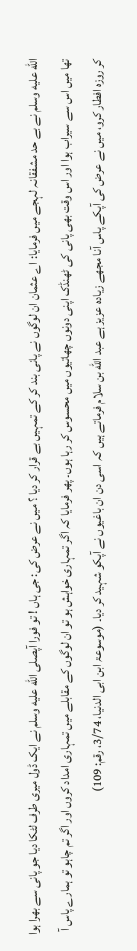الله عليه وسلم نے بے حد مشفقانہ لہجے میں فرمایا: اے عثمان ان لوگوں نے پانی بند کر کے تمہیں بے قرار کر دیا ؟ میں نے عرض کی: جی ہاں ! تو فورا آپصلى الله عليه وسلم نے ایک ڈول میری طرف لٹکا دیا جو پانی سے بھرا ہوا تھا میں اس سے سیراب ہوا اور اس وقت بھی پانی کی ٹھنڈک اپنی دونوں چھاتیوں میں محسوس کر رہا ہوں۔ پھر فرمایا کہ اگر تمہاری خواہش ہو تو ان لوگوں کے مقابلے میں تمہاری امداد کروں اور اگر تم چاہو تو ہمارے پاس آ کر روزہ افطار کرو، میں نے عرض کی آپکے پاس آنا مجھے زیادہ عزیز ہے عبد الله بن سلام فرماتے ہیں کہ اسی دن ان باغیوں نے آپکو شہید کر دیا۔ (موسوعۃ ابن ابی الدنیا، 3/74، رقم: 109)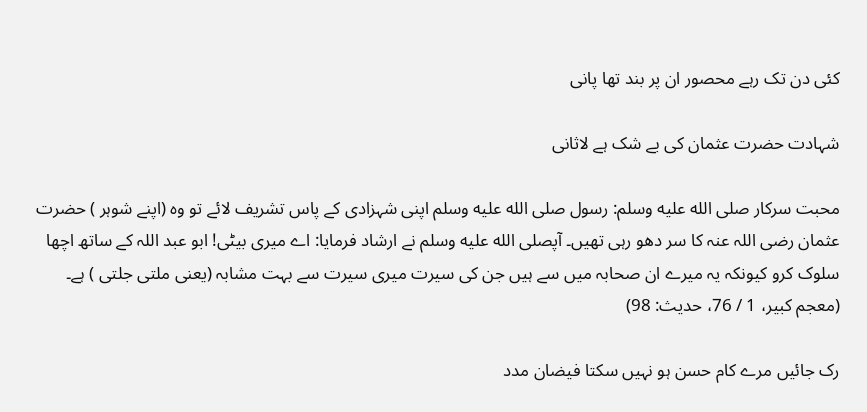کئی دن تک رہے محصور ان پر بند تھا پانی

شہادت حضرت عثمان کی بے شک ہے لاثانی

محبت سرکار صلى الله عليه وسلم: رسول صلى الله عليه وسلم اپنی شہزادی کے پاس تشریف لائے تو وہ (اپنے شوہر ) حضرت عثمان رضی اللہ عنہ کا سر دھو رہی تھیں۔ آپصلى الله عليه وسلم نے ارشاد فرمایا: اے میری بیٹی! ابو عبد اللہ کے ساتھ اچھا سلوک کرو کیونکہ یہ میرے ان صحابہ میں سے ہیں جن کی سیرت میری سیرت سے بہت مشابہ (یعنی ملتی جلتی ) ہے۔ (معجم کبیر، 1 / 76، حدیث: 98)

رک جائیں مرے کام حسن ہو نہیں سکتا فیضان مدد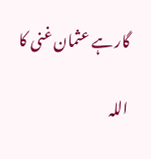گار ہے عثمان غنی کا

اللہ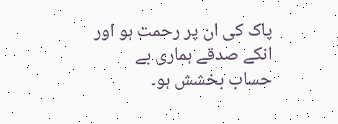پاک کی ان پر رحمت ہو اور انکے صدقے ہماری بے حساب بخشش ہو۔